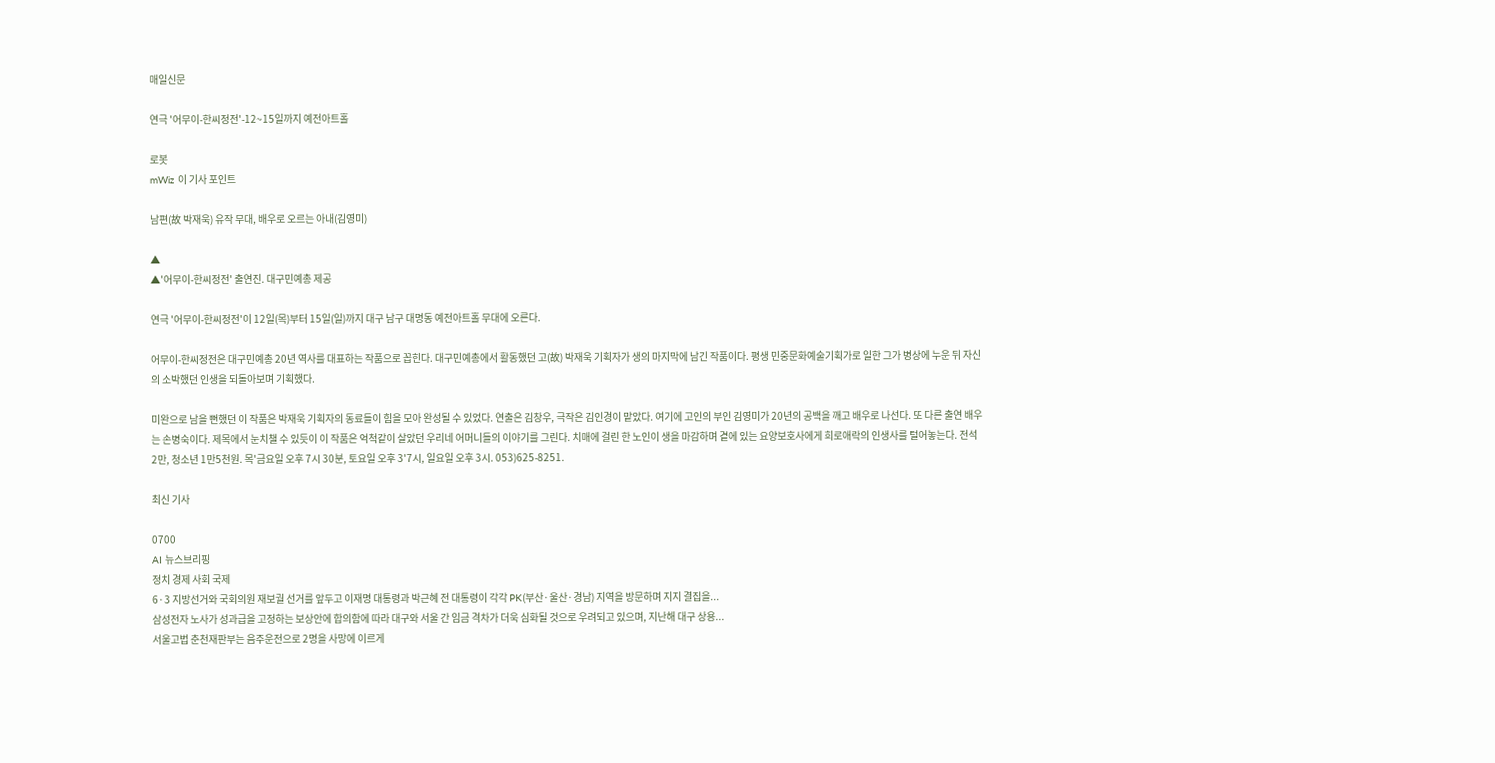매일신문

연극 '어무이-한씨정전'-12~15일까지 예전아트홀

로봇
mWiz 이 기사 포인트

남편(故 박재욱) 유작 무대, 배우로 오르는 아내(김영미)

▲
▲'어무이-한씨정전' 출연진. 대구민예총 제공

연극 '어무이-한씨정전'이 12일(목)부터 15일(일)까지 대구 남구 대명동 예전아트홀 무대에 오른다.

어무이-한씨정전은 대구민예총 20년 역사를 대표하는 작품으로 꼽힌다. 대구민예총에서 활동했던 고(故) 박재욱 기획자가 생의 마지막에 남긴 작품이다. 평생 민중문화예술기획가로 일한 그가 병상에 누운 뒤 자신의 소박했던 인생을 되돌아보며 기획했다.

미완으로 남을 뻔했던 이 작품은 박재욱 기획자의 동료들이 힘을 모아 완성될 수 있었다. 연출은 김창우, 극작은 김인경이 맡았다. 여기에 고인의 부인 김영미가 20년의 공백을 깨고 배우로 나선다. 또 다른 출연 배우는 손병숙이다. 제목에서 눈치챌 수 있듯이 이 작품은 억척같이 살았던 우리네 어머니들의 이야기를 그린다. 치매에 걸린 한 노인이 생을 마감하며 곁에 있는 요양보호사에게 희로애락의 인생사를 털어놓는다. 전석 2만, 청소년 1만5천원. 목'금요일 오후 7시 30분, 토요일 오후 3'7시, 일요일 오후 3시. 053)625-8251.

최신 기사

0700
AI 뉴스브리핑
정치 경제 사회 국제
6·3 지방선거와 국회의원 재보궐 선거를 앞두고 이재명 대통령과 박근혜 전 대통령이 각각 PK(부산·울산·경남) 지역을 방문하며 지지 결집을...
삼성전자 노사가 성과급을 고정하는 보상안에 합의함에 따라 대구와 서울 간 임금 격차가 더욱 심화될 것으로 우려되고 있으며, 지난해 대구 상용...
서울고법 춘천재판부는 음주운전으로 2명을 사망에 이르게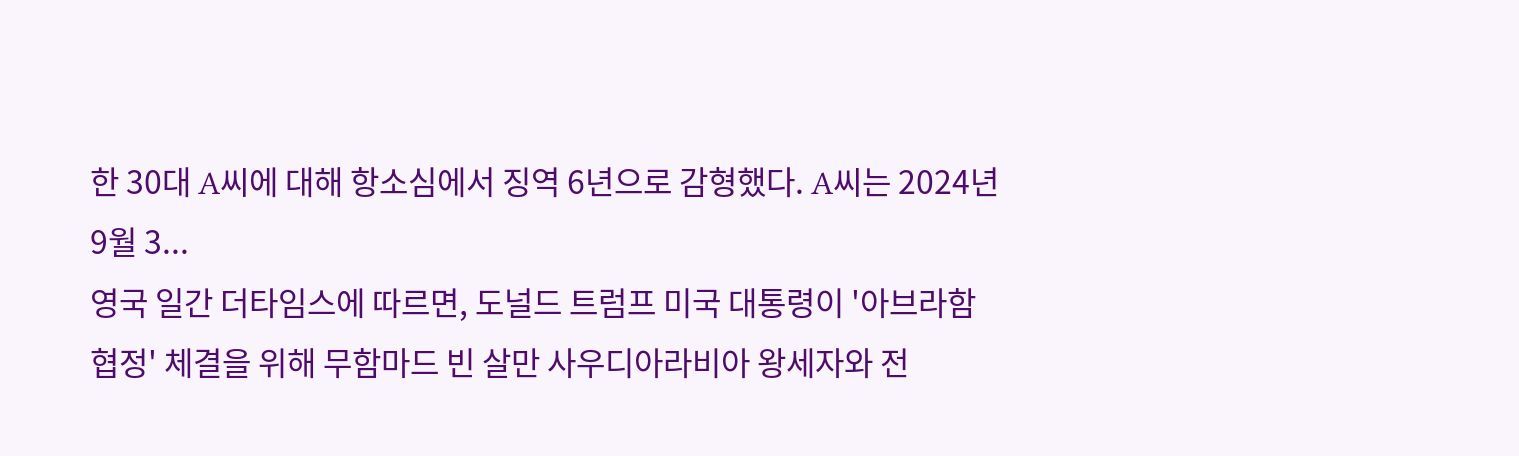한 30대 A씨에 대해 항소심에서 징역 6년으로 감형했다. A씨는 2024년 9월 3...
영국 일간 더타임스에 따르면, 도널드 트럼프 미국 대통령이 '아브라함 협정' 체결을 위해 무함마드 빈 살만 사우디아라비아 왕세자와 전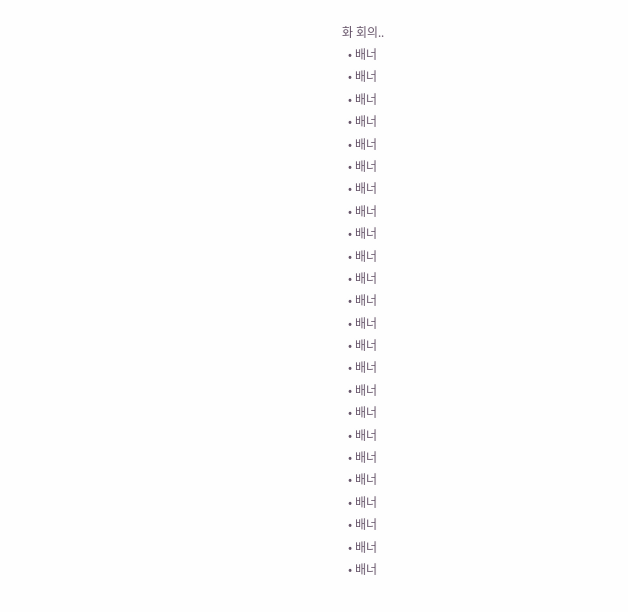화 회의..
  • 배너
  • 배너
  • 배너
  • 배너
  • 배너
  • 배너
  • 배너
  • 배너
  • 배너
  • 배너
  • 배너
  • 배너
  • 배너
  • 배너
  • 배너
  • 배너
  • 배너
  • 배너
  • 배너
  • 배너
  • 배너
  • 배너
  • 배너
  • 배너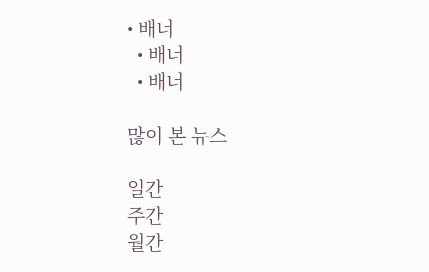• 배너
  • 배너
  • 배너

많이 본 뉴스

일간
주간
월간